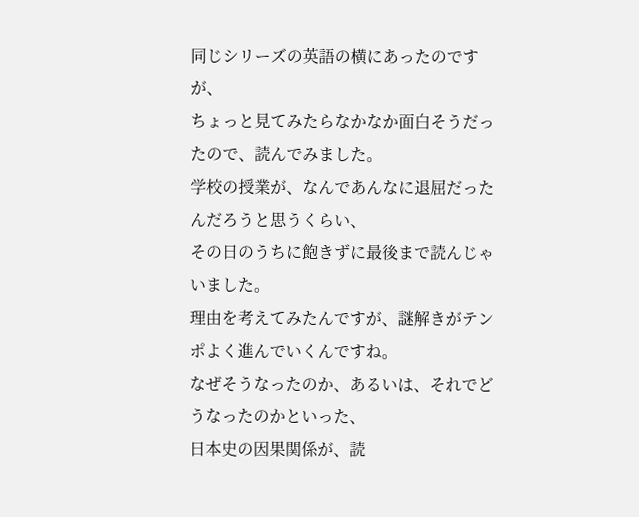同じシリーズの英語の横にあったのですが、
ちょっと見てみたらなかなか面白そうだったので、読んでみました。
学校の授業が、なんであんなに退屈だったんだろうと思うくらい、
その日のうちに飽きずに最後まで読んじゃいました。
理由を考えてみたんですが、謎解きがテンポよく進んでいくんですね。
なぜそうなったのか、あるいは、それでどうなったのかといった、
日本史の因果関係が、読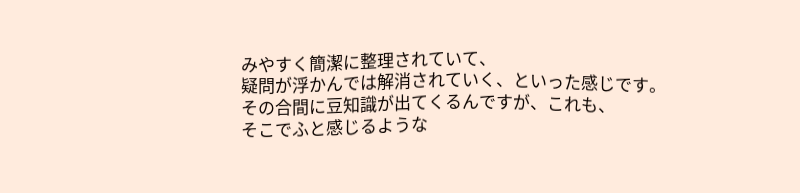みやすく簡潔に整理されていて、
疑問が浮かんでは解消されていく、といった感じです。
その合間に豆知識が出てくるんですが、これも、
そこでふと感じるような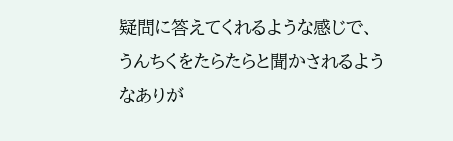疑問に答えてくれるような感じで、
うんちくをたらたらと聞かされるようなありが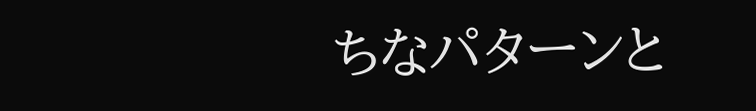ちなパターンと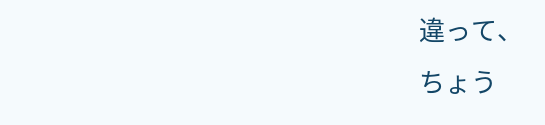違って、
ちょう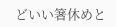どいい箸休めと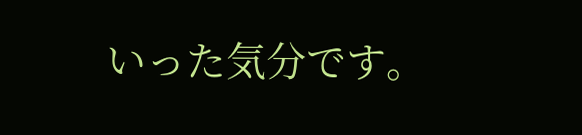いった気分です。